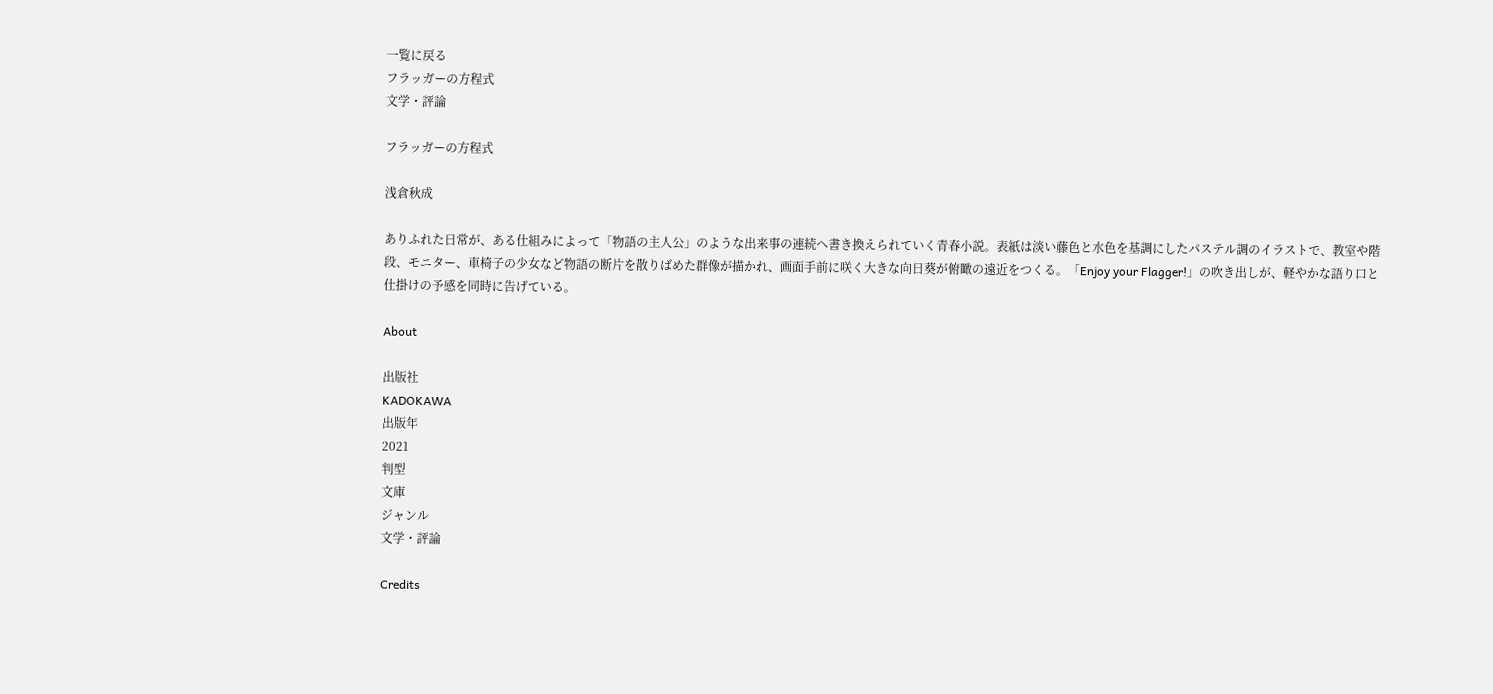一覧に戻る
フラッガーの方程式
文学・評論

フラッガーの方程式

浅倉秋成

ありふれた日常が、ある仕組みによって「物語の主人公」のような出来事の連続へ書き換えられていく青春小説。表紙は淡い藤色と水色を基調にしたパステル調のイラストで、教室や階段、モニター、車椅子の少女など物語の断片を散りばめた群像が描かれ、画面手前に咲く大きな向日葵が俯瞰の遠近をつくる。「Enjoy your Flagger!」の吹き出しが、軽やかな語り口と仕掛けの予感を同時に告げている。

About

出版社
KADOKAWA
出版年
2021
判型
文庫
ジャンル
文学・評論

Credits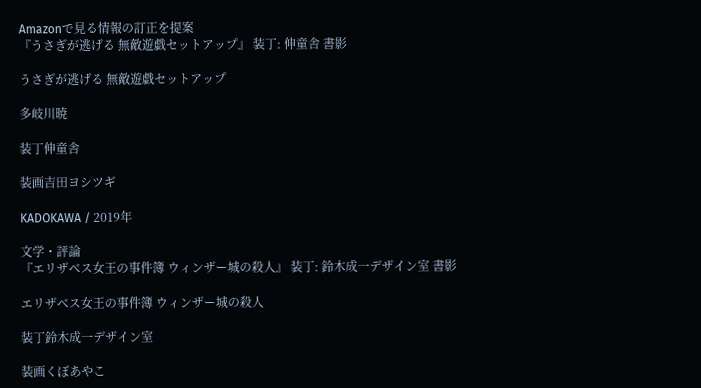Amazonで見る情報の訂正を提案
『うさぎが逃げる 無敵遊戯セットアップ』 装丁: 伸童舎 書影

うさぎが逃げる 無敵遊戯セットアップ

多岐川暁

装丁伸童舎

装画吉田ヨシツギ

KADOKAWA / 2019年

文学・評論
『エリザベス女王の事件簿 ウィンザー城の殺人』 装丁: 鈴木成一デザイン室 書影

エリザベス女王の事件簿 ウィンザー城の殺人

装丁鈴木成一デザイン室

装画くぼあやこ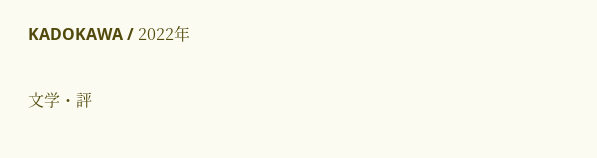KADOKAWA / 2022年

文学・評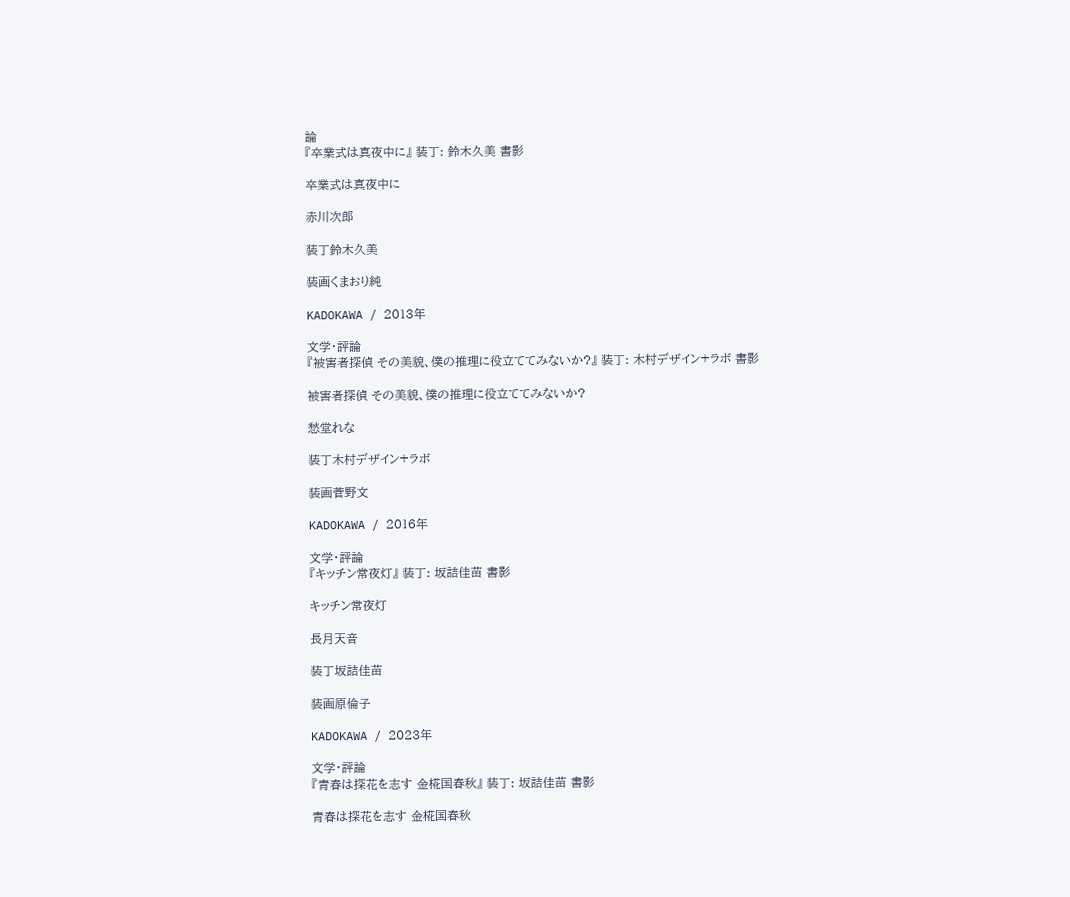論
『卒業式は真夜中に』 装丁: 鈴木久美 書影

卒業式は真夜中に

赤川次郎

装丁鈴木久美

装画くまおり純

KADOKAWA / 2013年

文学・評論
『被害者探偵 その美貌、僕の推理に役立ててみないか?』 装丁: 木村デザイン+ラボ 書影

被害者探偵 その美貌、僕の推理に役立ててみないか?

愁堂れな

装丁木村デザイン+ラボ

装画菅野文

KADOKAWA / 2016年

文学・評論
『キッチン常夜灯』 装丁: 坂詰佳苗 書影

キッチン常夜灯

長月天音

装丁坂詰佳苗

装画原倫子

KADOKAWA / 2023年

文学・評論
『青春は探花を志す 金椛国春秋』 装丁: 坂詰佳苗 書影

青春は探花を志す 金椛国春秋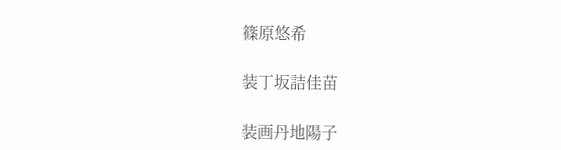篠原悠希

装丁坂詰佳苗

装画丹地陽子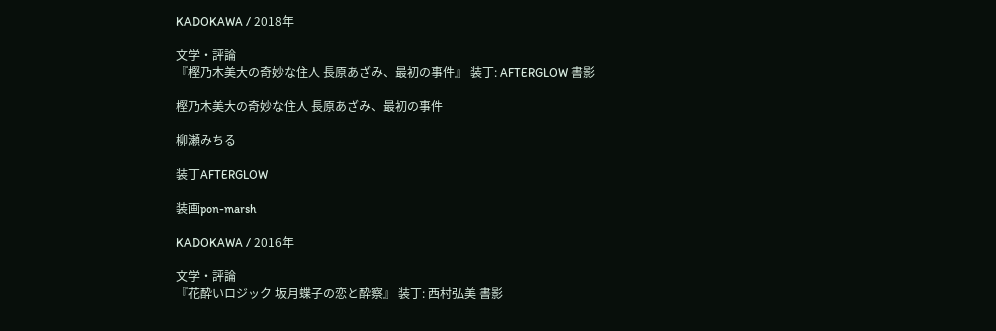KADOKAWA / 2018年

文学・評論
『樫乃木美大の奇妙な住人 長原あざみ、最初の事件』 装丁: AFTERGLOW 書影

樫乃木美大の奇妙な住人 長原あざみ、最初の事件

柳瀬みちる

装丁AFTERGLOW

装画pon-marsh

KADOKAWA / 2016年

文学・評論
『花酔いロジック 坂月蝶子の恋と酔察』 装丁: 西村弘美 書影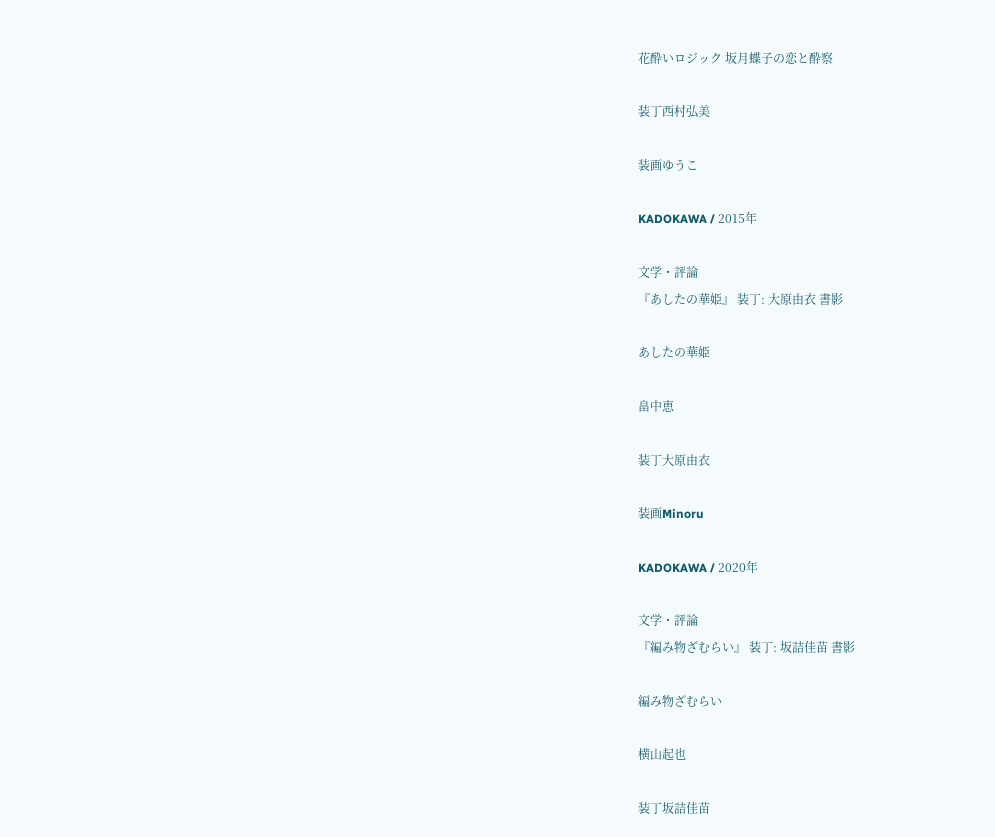花酔いロジック 坂月蝶子の恋と酔察

装丁西村弘美

装画ゆうこ

KADOKAWA / 2015年

文学・評論
『あしたの華姫』 装丁: 大原由衣 書影

あしたの華姫

畠中恵

装丁大原由衣

装画Minoru

KADOKAWA / 2020年

文学・評論
『編み物ざむらい』 装丁: 坂詰佳苗 書影

編み物ざむらい

横山起也

装丁坂詰佳苗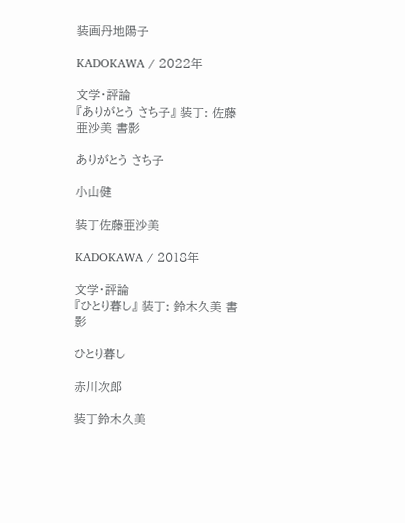装画丹地陽子

KADOKAWA / 2022年

文学・評論
『ありがとう さち子』 装丁: 佐藤亜沙美 書影

ありがとう さち子

小山健

装丁佐藤亜沙美

KADOKAWA / 2018年

文学・評論
『ひとり暮し』 装丁: 鈴木久美 書影

ひとり暮し

赤川次郎

装丁鈴木久美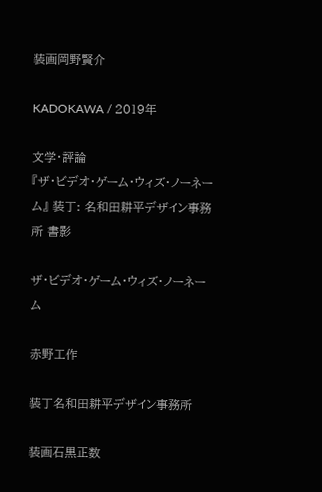装画岡野賢介

KADOKAWA / 2019年

文学・評論
『ザ・ビデオ・ゲーム・ウィズ・ノーネーム』 装丁: 名和田耕平デザイン事務所 書影

ザ・ビデオ・ゲーム・ウィズ・ノーネーム

赤野工作

装丁名和田耕平デザイン事務所

装画石黒正数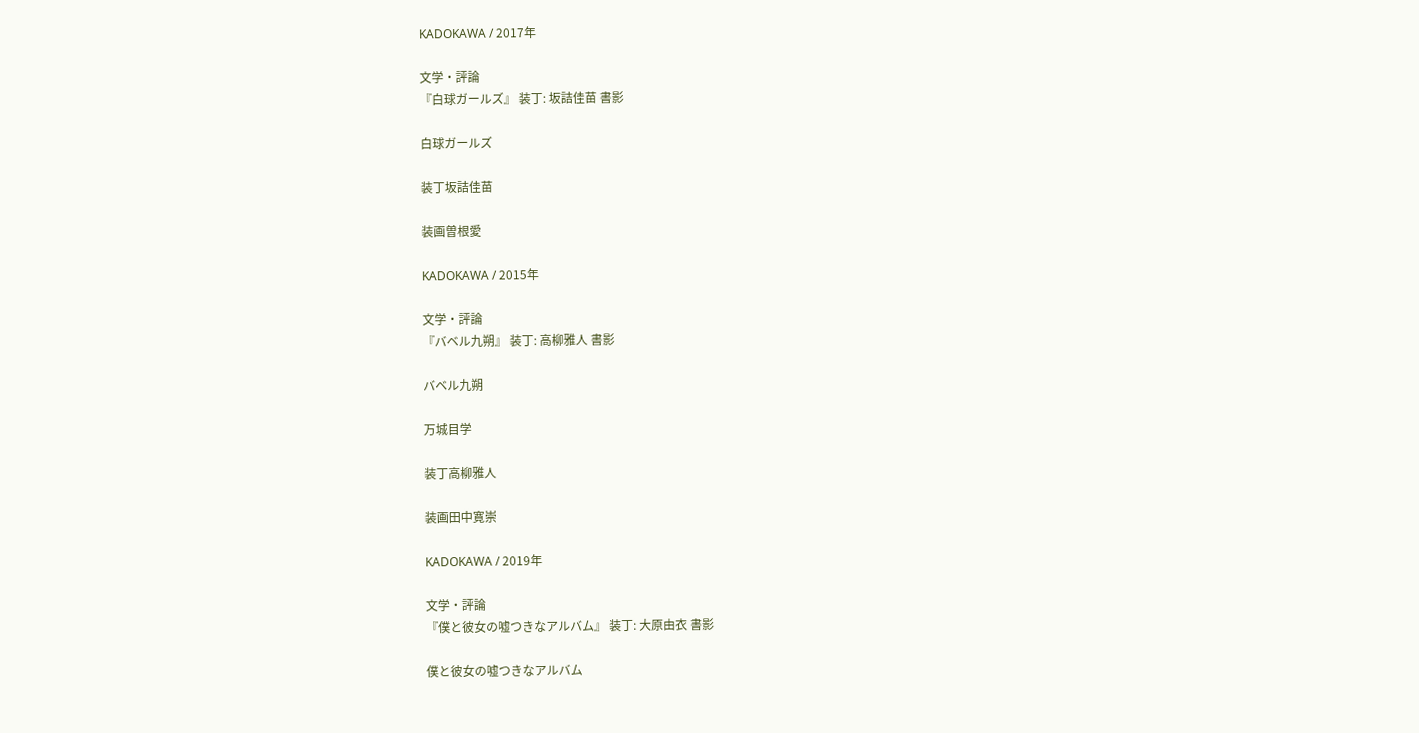KADOKAWA / 2017年

文学・評論
『白球ガールズ』 装丁: 坂詰佳苗 書影

白球ガールズ

装丁坂詰佳苗

装画曽根愛

KADOKAWA / 2015年

文学・評論
『バベル九朔』 装丁: 高柳雅人 書影

バベル九朔

万城目学

装丁高柳雅人

装画田中寛崇

KADOKAWA / 2019年

文学・評論
『僕と彼女の嘘つきなアルバム』 装丁: 大原由衣 書影

僕と彼女の嘘つきなアルバム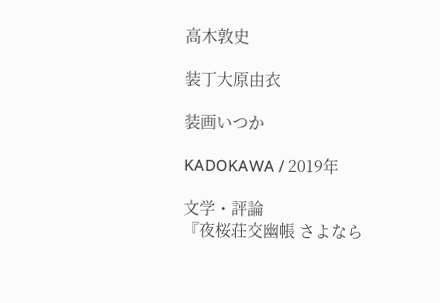高木敦史

装丁大原由衣

装画いつか

KADOKAWA / 2019年

文学・評論
『夜桜荘交幽帳 さよなら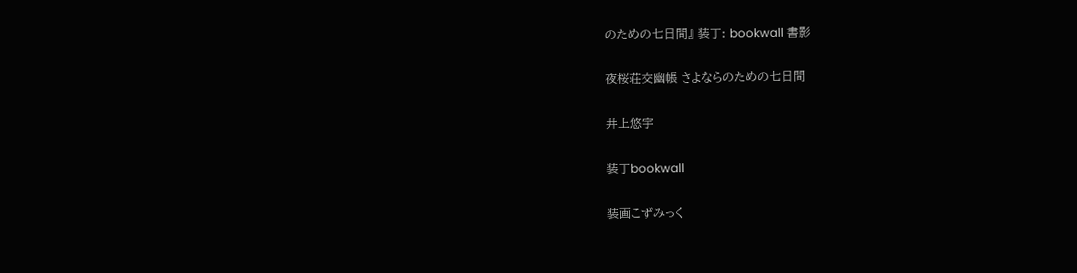のための七日間』 装丁: bookwall 書影

夜桜荘交幽帳 さよならのための七日間

井上悠宇

装丁bookwall

装画こずみっく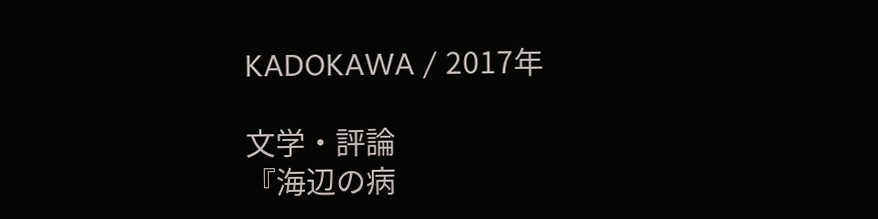KADOKAWA / 2017年

文学・評論
『海辺の病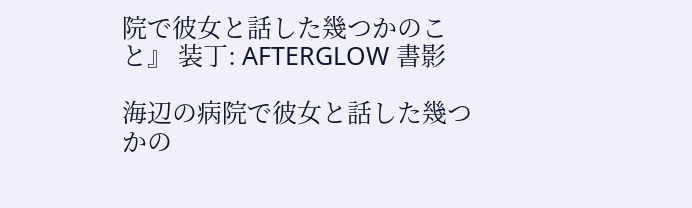院で彼女と話した幾つかのこと』 装丁: AFTERGLOW 書影

海辺の病院で彼女と話した幾つかの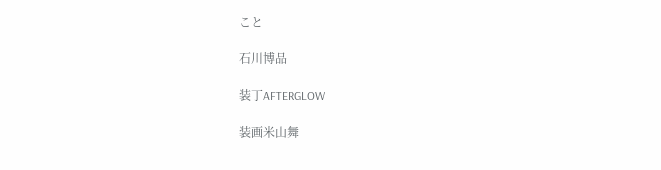こと

石川博品

装丁AFTERGLOW

装画米山舞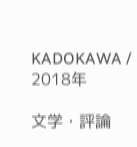KADOKAWA / 2018年

文学・評論